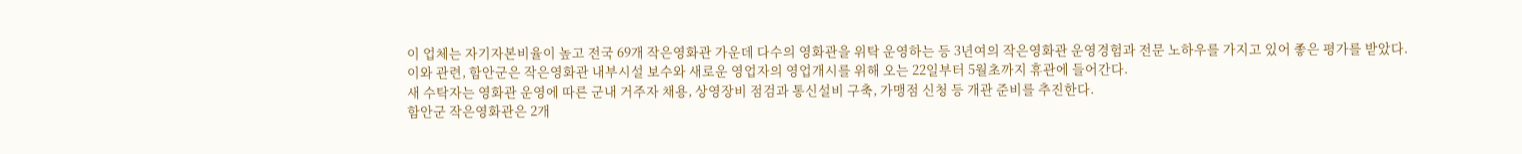이 업체는 자기자본비율이 높고 전국 69개 작은영화관 가운데 다수의 영화관을 위탁 운영하는 등 3년여의 작은영화관 운영경험과 전문 노하우를 가지고 있어 좋은 평가를 받았다.
이와 관련, 함안군은 작은영화관 내부시설 보수와 새로운 영업자의 영업개시를 위해 오는 22일부터 5월초까지 휴관에 들어간다.
새 수탁자는 영화관 운영에 따른 군내 거주자 채용, 상영장비 점검과 통신설비 구축, 가맹점 신청 등 개관 준비를 추진한다.
함안군 작은영화관은 2개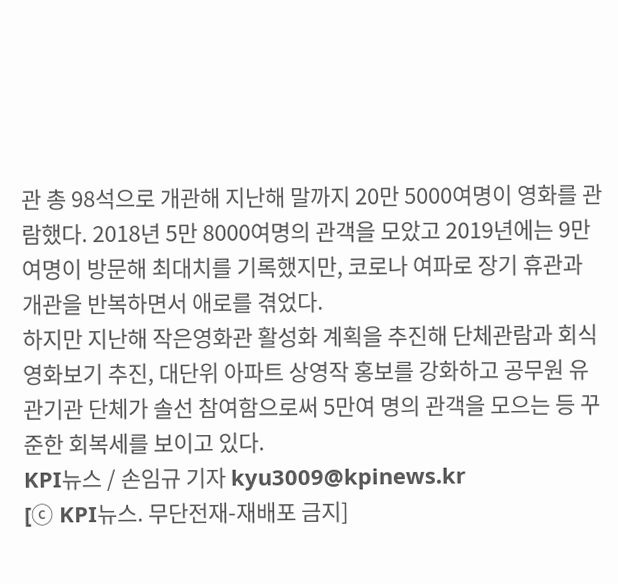관 총 98석으로 개관해 지난해 말까지 20만 5000여명이 영화를 관람했다. 2018년 5만 8000여명의 관객을 모았고 2019년에는 9만 여명이 방문해 최대치를 기록했지만, 코로나 여파로 장기 휴관과 개관을 반복하면서 애로를 겪었다.
하지만 지난해 작은영화관 활성화 계획을 추진해 단체관람과 회식 영화보기 추진, 대단위 아파트 상영작 홍보를 강화하고 공무원 유관기관 단체가 솔선 참여함으로써 5만여 명의 관객을 모으는 등 꾸준한 회복세를 보이고 있다.
KPI뉴스 / 손임규 기자 kyu3009@kpinews.kr
[ⓒ KPI뉴스. 무단전재-재배포 금지]